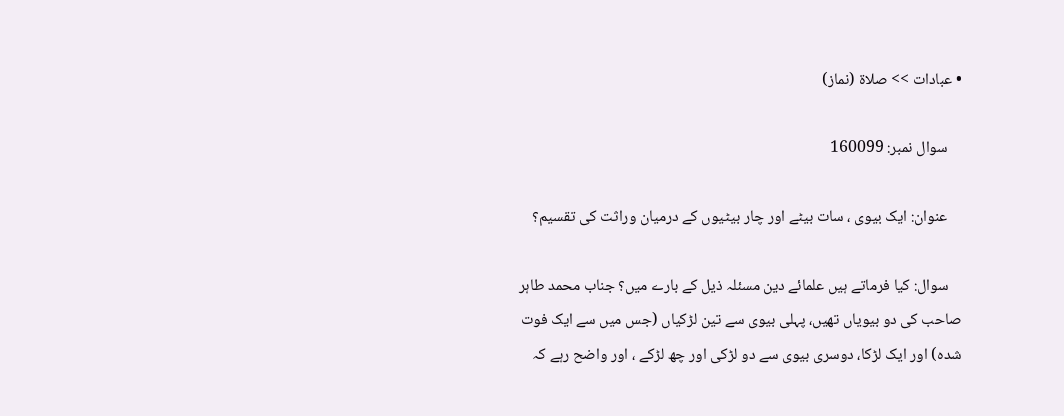• عبادات >> صلاة (نماز)

    سوال نمبر: 160099

    عنوان: ایک بیوی ، سات بیٹے اور چار بیٹیوں کے درمیان وراثت کی تقسیم؟

    سوال: کیا فرماتے ہیں علمائے دین مسئلہ ذیل کے بارے میں؟ جناب محمد طاہر صاحب کی دو بیویاں تھیں، پہلی بیوی سے تین لڑکیاں (جس میں سے ایک فوت شدہ) اور ایک لڑکا، دوسری بیوی سے دو لڑکی اور چھ لڑکے ، اور واضح رہے کہ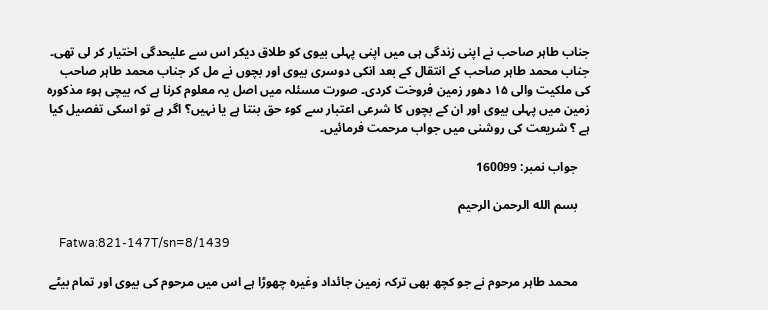جناب طاہر صاحب نے اپنی زندگی ہی میں اپنی پہلی بیوی کو طلاق دیکر اس سے علیحدگی اختیار کر لی تھی۔ جناب محمد طاہر صاحب کے انتقال کے بعد انکی دوسری بیوی اور بچوں نے مل کر جناب محمد طاہر صاحب کی ملکیت والی ۱۵ دھور زمین فروخت کردی۔ صورت مسئلہ میں اصل یہ معلوم کرنا ہے کہ بیچی ہوء مذکورہ زمین میں پہلی بیوی اور ان کے بچوں کا شرعی اعتبار سے کوء حق بنتا ہے یا نہیں؟ اگر ہے تو اسکی تفصیل کیا ہے ؟ شریعت کی روشنی میں جواب مرحمت فرمائیں۔

    جواب نمبر: 160099

    بسم الله الرحمن الرحيم

    Fatwa:821-147T/sn=8/1439

    محمد طاہر مرحوم نے جو کچھ بھی ترکہ زمین جائداد وغیرہ چھوڑا ہے اس میں مرحوم کی بیوی اور تمام بیٹے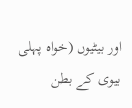اور بیٹیوں (خواہ پہلی بیوی کے بطن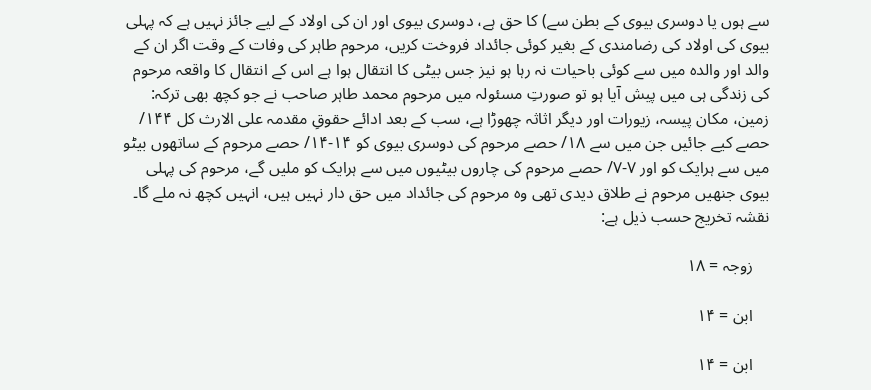سے ہوں یا دوسری بیوی کے بطن سے) کا حق ہے، دوسری بیوی اور ان کی اولاد کے لیے جائز نہیں ہے کہ پہلی بیوی کی اولاد کی رضامندی کے بغیر کوئی جائداد فروخت کریں، مرحوم طاہر کی وفات کے وقت اگر ان کے والد اور والدہ میں سے کوئی باحیات نہ رہا ہو نیز جس بیٹی کا انتقال ہوا ہے اس کے انتقال کا واقعہ مرحوم کی زندگی ہی میں پیش آیا ہو تو صورتِ مسئولہ میں مرحوم محمد طاہر صاحب نے جو کچھ بھی ترکہ: زمین، مکان پیسہ، زیورات اور دیگر اثاثہ چھوڑا ہے، سب کے بعد ادائے حقوقِ مقدمہ علی الارث کل ۱۴۴/ حصے کیے جائیں جن میں سے ۱۸/ حصے مرحوم کی دوسری بیوی کو ۱۴-۱۴/ حصے مرحوم کے ساتھوں بیٹو میں سے ہرایک کو اور ۷-۷/ حصے مرحوم کی چاروں بیٹیوں میں سے ہرایک کو ملیں گے، مرحوم کی پہلی بیوی جنھیں مرحوم نے طلاق دیدی تھی وہ مرحوم کی جائداد میں حق دار نہیں ہیں، انہیں کچھ نہ ملے گا۔ نقشہ تخریج حسب ذیل ہے:

    زوجہ = ۱۸

    ابن = ۱۴

    ابن = ۱۴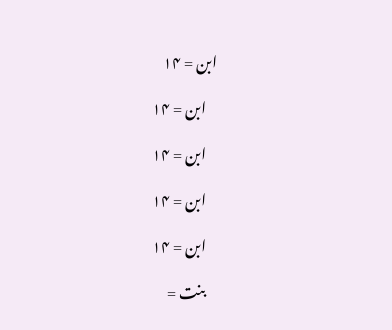ابن = ۱۴

    ابن = ۱۴

    ابن = ۱۴

    ابن = ۱۴

    ابن = ۱۴

    بنت =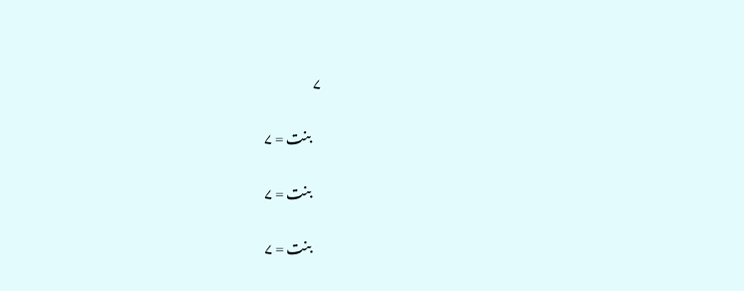۷

    بنت = ۷

    بنت = ۷

    بنت = ۷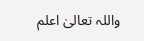واللہ تعالیٰ اعلم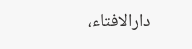دارالافتاء،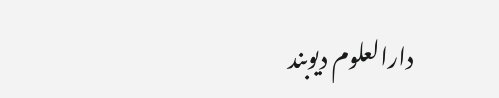دارالعلوم دیوبند